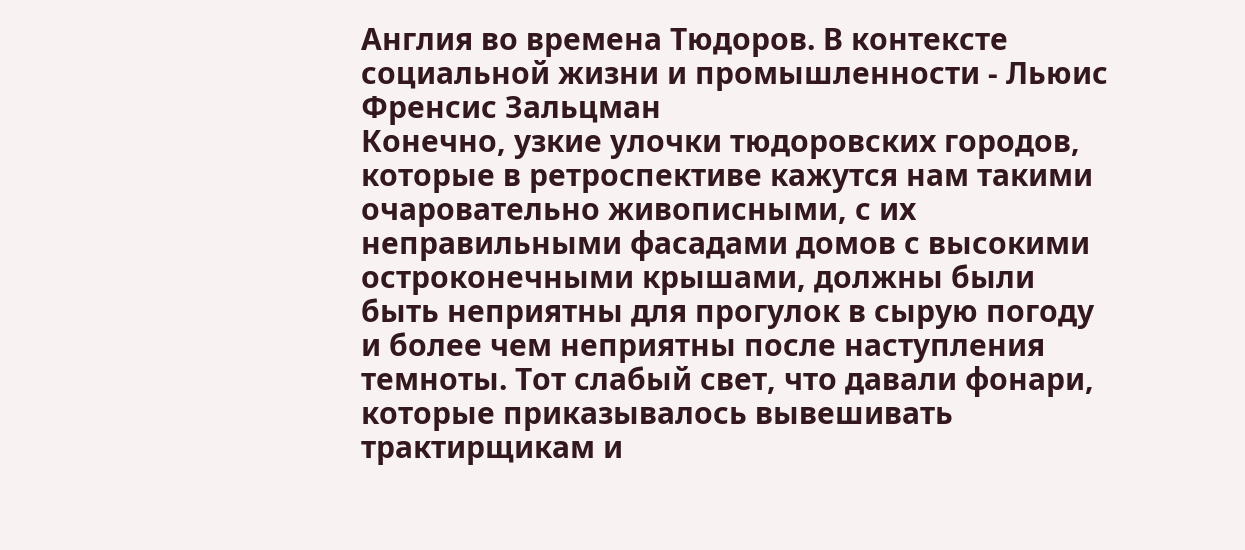Англия во времена Тюдоров. В контексте социальной жизни и промышленности - Льюис Френсис Зальцман
Конечно, узкие улочки тюдоровских городов, которые в ретроспективе кажутся нам такими очаровательно живописными, с их неправильными фасадами домов с высокими остроконечными крышами, должны были быть неприятны для прогулок в сырую погоду и более чем неприятны после наступления темноты. Тот слабый свет, что давали фонари, которые приказывалось вывешивать трактирщикам и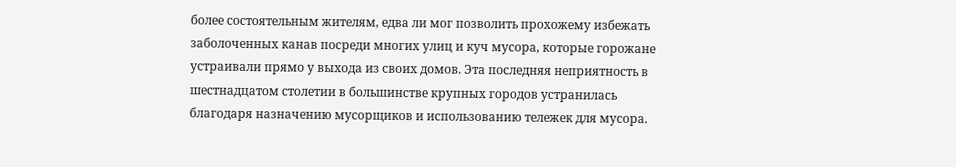более состоятельным жителям, едва ли мог позволить прохожему избежать заболоченных канав посреди многих улиц и куч мусора, которые горожане устраивали прямо у выхода из своих домов. Эта последняя неприятность в шестнадцатом столетии в большинстве крупных городов устранилась благодаря назначению мусорщиков и использованию тележек для мусора.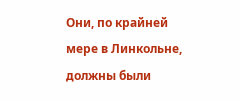Они, по крайней мере в Линкольне, должны были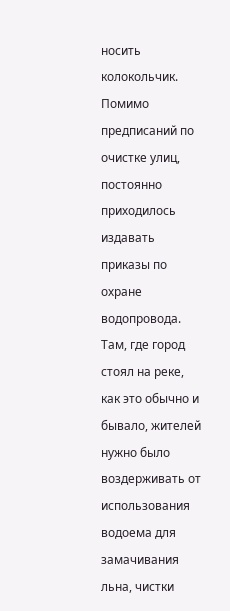носить колокольчик. Помимо предписаний по очистке улиц, постоянно приходилось издавать приказы по охране водопровода. Там, где город стоял на реке, как это обычно и бывало, жителей нужно было воздерживать от использования водоема для замачивания льна, чистки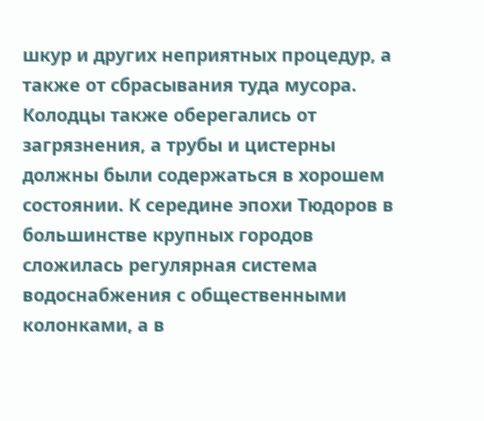шкур и других неприятных процедур, а также от сбрасывания туда мусора. Колодцы также оберегались от загрязнения, а трубы и цистерны должны были содержаться в хорошем состоянии. К середине эпохи Тюдоров в большинстве крупных городов сложилась регулярная система водоснабжения с общественными колонками, а в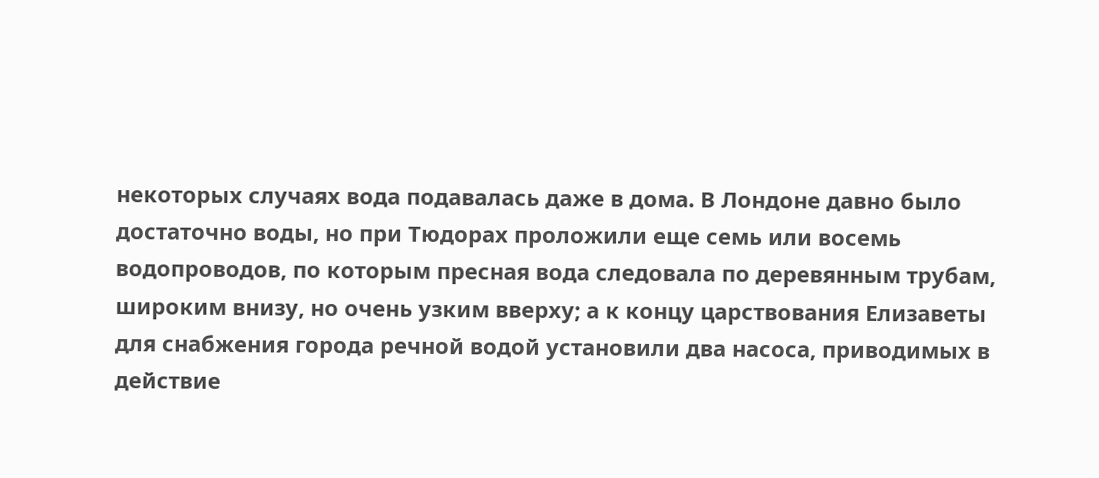некоторых случаях вода подавалась даже в дома. В Лондоне давно было достаточно воды, но при Тюдорах проложили еще семь или восемь водопроводов, по которым пресная вода следовала по деревянным трубам, широким внизу, но очень узким вверху; а к концу царствования Елизаветы для снабжения города речной водой установили два насоса, приводимых в действие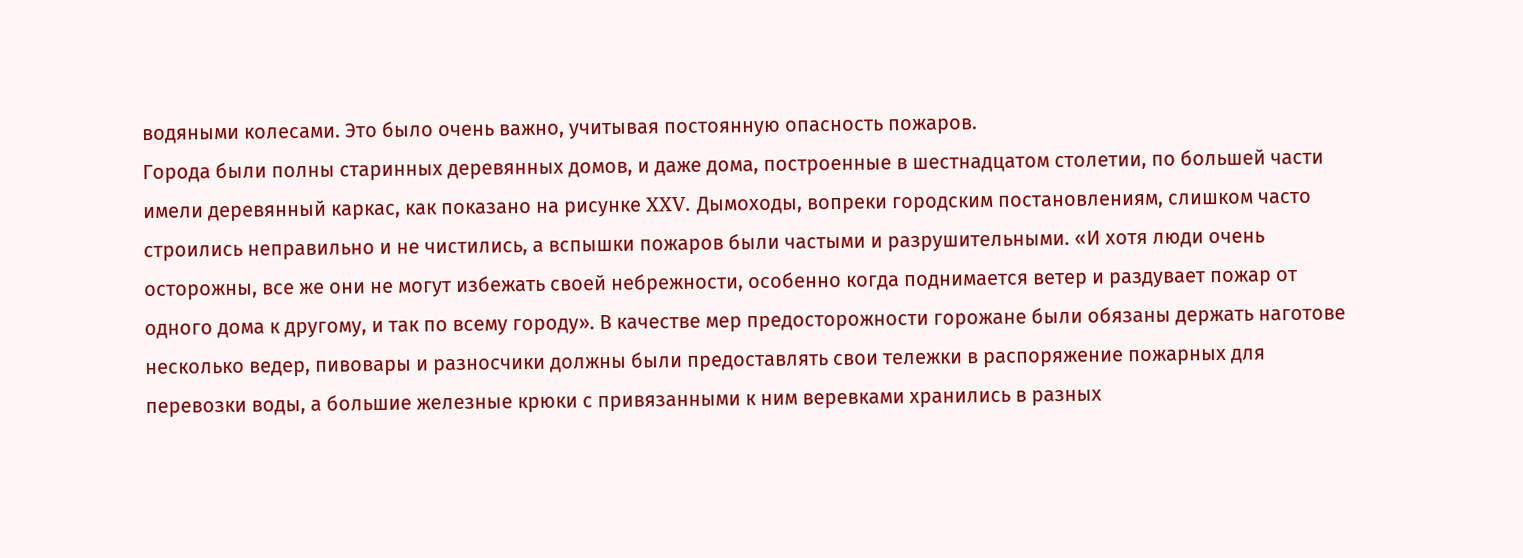водяными колесами. Это было очень важно, учитывая постоянную опасность пожаров.
Города были полны старинных деревянных домов, и даже дома, построенные в шестнадцатом столетии, по большей части имели деревянный каркас, как показано на рисунке XXV. Дымоходы, вопреки городским постановлениям, слишком часто строились неправильно и не чистились, а вспышки пожаров были частыми и разрушительными. «И хотя люди очень осторожны, все же они не могут избежать своей небрежности, особенно когда поднимается ветер и раздувает пожар от одного дома к другому, и так по всему городу». В качестве мер предосторожности горожане были обязаны держать наготове несколько ведер, пивовары и разносчики должны были предоставлять свои тележки в распоряжение пожарных для перевозки воды, а большие железные крюки с привязанными к ним веревками хранились в разных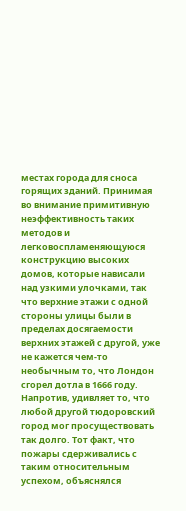местах города для сноса горящих зданий. Принимая во внимание примитивную неэффективность таких методов и легковоспламеняющуюся конструкцию высоких домов, которые нависали над узкими улочками, так что верхние этажи с одной стороны улицы были в пределах досягаемости верхних этажей с другой, уже не кажется чем-то необычным то, что Лондон сгорел дотла в 1666 году. Напротив, удивляет то, что любой другой тюдоровский город мог просуществовать так долго. Тот факт, что пожары сдерживались с таким относительным успехом, объяснялся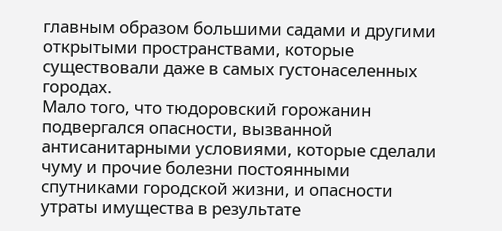главным образом большими садами и другими открытыми пространствами, которые существовали даже в самых густонаселенных городах.
Мало того, что тюдоровский горожанин подвергался опасности, вызванной антисанитарными условиями, которые сделали чуму и прочие болезни постоянными спутниками городской жизни, и опасности утраты имущества в результате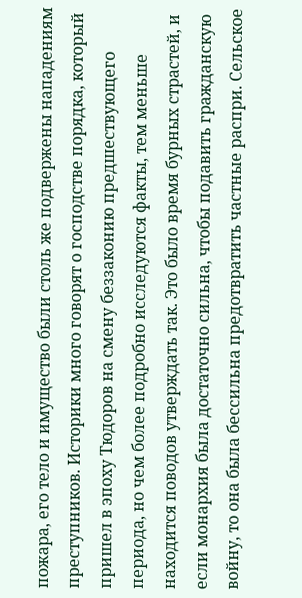пожара, его тело и имущество были столь же подвержены нападениям преступников. Историки много говорят о господстве порядка, который пришел в эпоху Тюдоров на смену беззаконию предшествующего периода, но чем более подробно исследуются факты, тем меньше находится поводов утверждать так. Это было время бурных страстей, и если монархия была достаточно сильна, чтобы подавить гражданскую войну, то она была бессильна предотвратить частные распри. Сельское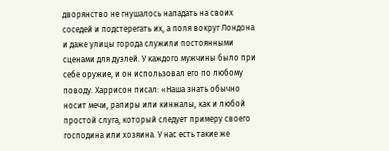дворянство не гнушалось нападать на своих соседей и подстерегать их, а поля вокруг Лондона и даже улицы города служили постоянными сценами для дуэлей. У каждого мужчины было при себе оружие, и он использовал его по любому поводу. Харрисон писал: «Наша знать обычно носит мечи, рапиры или кинжалы, как и любой простой слуга, который следует примеру своего господина или хозяина. У нас есть такие же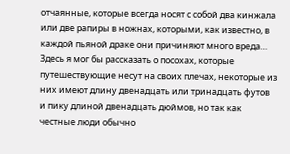отчаянные, которые всегда носят с собой два кинжала или две рапиры в ножнах, которыми, как известно, в каждой пьяной драке они причиняют много вреда… Здесь я мог бы рассказать о посохах, которые путешествующие несут на своих плечах, некоторые из них имеют длину двенадцать или тринадцать футов и пику длиной двенадцать дюймов, но так как честные люди обычно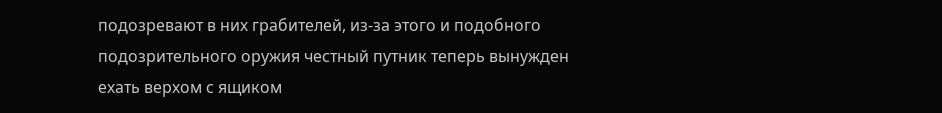подозревают в них грабителей, из-за этого и подобного подозрительного оружия честный путник теперь вынужден ехать верхом с ящиком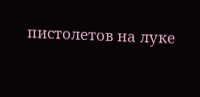пистолетов на луке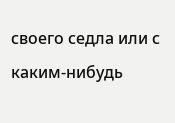своего седла или с каким-нибудь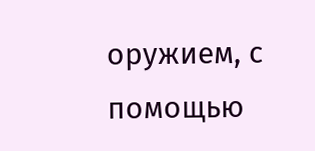оружием, с помощью